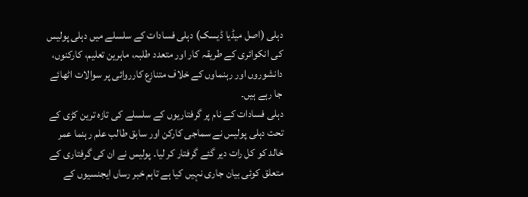دہلی (اصل میڈیا ڈیسک) دہلی فسادات کے سلسلے میں دہلی پولیس کی انکوائری کے طریقہ کار اور متعدد طلبہ، ماہرین تعلیم، کارکنوں، دانشوروں اور رہنماوں کے خلاف متنازع کارروائی پر سوالات اٹھائے جا رہے ہیں۔
دہلی فسادات کے نام پر گرفتاریوں کے سلسلے کی تازہ ترین کڑی کے تحت دہلی پولیس نے سماجی کارکن اور سابق طالب علم رہنما عمر خالد کو کل رات دیر گئے گرفتار کر لیا۔ پولیس نے ان کی گرفتاری کے متعلق کوئی بیان جاری نہیں کیا ہے تاہم خبر رساں ایجنسیوں کے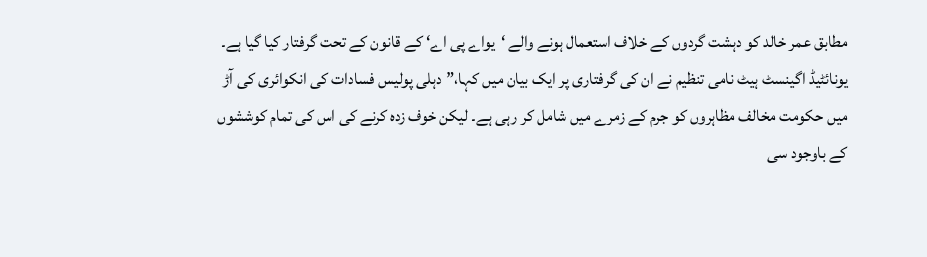مطابق عمر خالد کو دہشت گردوں کے خلاف استعمال ہونے والے ‘یواے پی اے‘ کے قانون کے تحت گرفتار کیا گیا ہے۔
یونائٹیڈ اگینسٹ ہیٹ نامی تنظیم نے ان کی گرفتاری پر ایک بیان میں کہا،”دہلی پولیس فسادات کی انکوائری کی آڑ میں حکومت مخالف مظاہروں کو جرم کے زمرے میں شامل کر رہی ہے۔ لیکن خوف زدہ کرنے کی اس کی تمام کوششوں کے باوجود سی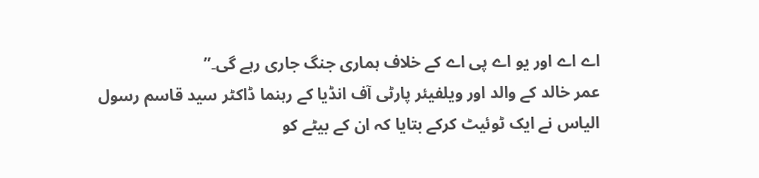اے اے اور یو اے پی اے کے خلاف ہماری جنگ جاری رہے گی۔”
عمر خالد کے والد اور ویلفیئر پارٹی آف انڈیا کے رہنما ڈاکٹر سید قاسم رسول الیاس نے ایک ٹوئیٹ کرکے بتایا کہ ان کے بیٹے کو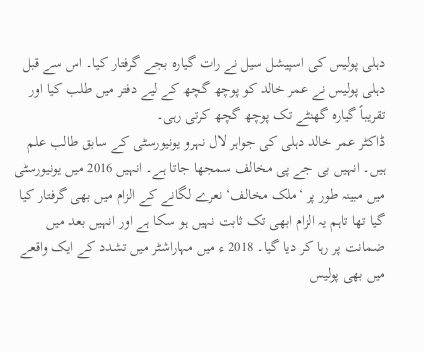دہلی پولیس کی اسپیشل سیل نے رات گیارہ بجے گرفتار کیا۔ اس سے قبل دہلی پولیس نے عمر خالد کو پوچھ گچھ کے لیے دفتر میں طلب کیا اور تقریباً گیارہ گھنٹے تک پوچھ گچھ کرتی رہی۔
ڈاکٹر عمر خالد دہلی کی جواہر لال نہرو یونیورسٹی کے سابق طالب علم ہیں۔ انہیں بی جے پی مخالف سمجھا جاتا ہے۔ انہیں 2016 میں یونیورسٹی میں مبینہ طور پر ‘ملک مخالف‘ نعرے لگانے کے الزام میں بھی گرفتار کیا گیا تھا تاہم یہ الزام ابھی تک ثابت نہیں ہو سکا ہے اور انہیں بعد میں ضمانت پر رہا کر دیا گیا۔ 2018 ء میں مہاراشٹر میں تشدد کے ایک واقعے میں بھی پولیس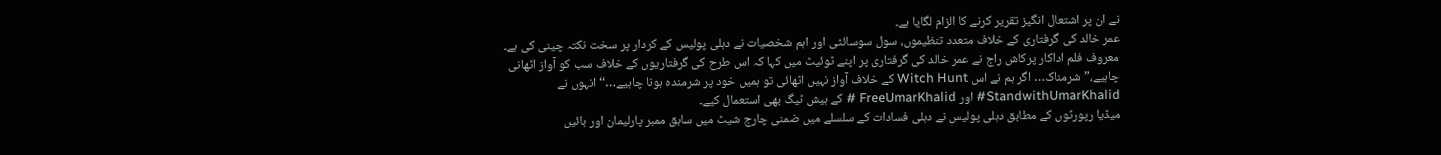نے ان پر اشتعال انگیز تقریر کرنے کا الزام لگایا ہے۔
عمر خالد کی گرفتاری کے خلاف متعدد تنظیموں، سول سوسائٹی اور اہم شخصیات نے دہلی پولیس کے کردار پر سخت نکتہ چینی کی ہے۔ معروف فلم اداکار پرکاش راج نے عمر خالد کی گرفتاری پر اپنے ٹوئیٹ میں کہا کہ اس طرح کی گرفتاریوں کے خلاف سب کو آواز اٹھانی چاہیے،” شرمناک… اگر ہم نے اس Witch Hunt کے خلاف آواز نہیں اٹھائی تو ہمیں خود پر شرمندہ ہونا چاہیے…‘‘ انہوں نے StandwithUmarKhalid# اور FreeUmarKhalid # کے ہیش ٹیگ بھی استعمال کیے۔
میڈیا رپورٹوں کے مطابق دہلی پولیس نے دہلی فسادات کے سلسلے میں ضمنی چارج شیٹ میں سابق ممبر پارلیمان اور بائیں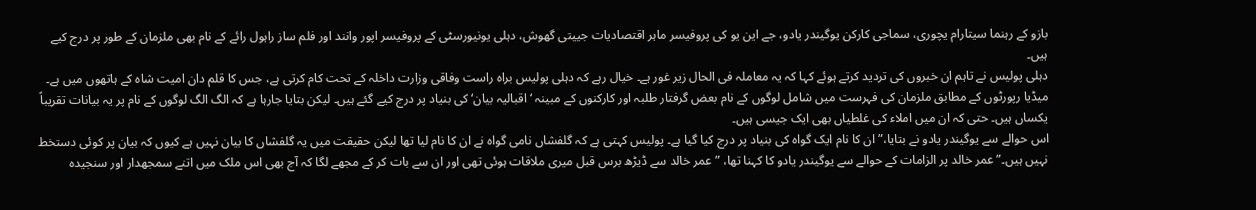بازو کے رہنما سیتارام یچوری، سماجی کارکن یوگیندر یادو، جے این یو کی پروفیسر ماہر اقتصادیات جییتی گھوش، دہلی یونیورسٹی کے پروفیسر اپور وانند اور فلم ساز راہول رائے کے نام بھی ملزمان کے طور پر درج کیے ہیں۔
دہلی پولیس نے تاہم ان خبروں کی تردید کرتے ہوئے کہا کہ یہ معاملہ فی الحال زیر غور ہے۔ خیال رہے کہ دہلی پولیس براہ راست وفاقی وزارت داخلہ کے تحت کام کرتی ہے، جس کا قلم دان امیت شاہ کے ہاتھوں میں ہے۔
میڈیا رپورٹوں کے مطابق ملزمان کی فہرست میں شامل لوگوں کے نام بعض گرفتار طلبہ اور کارکنوں کے مبینہ ‘اقبالیہ بیان‘ کی بنیاد پر درج کیے گئے ہیں۔ لیکن بتایا جارہا ہے کہ الگ الگ لوگوں کے نام پر یہ بیانات تقریباً یکساں ہیں۔ حتی کہ ان میں املاء کی غلطیاں بھی ایک جیسی ہیں۔
اس حوالے سے یوگیندر یادو نے بتایا،”ان کا نام ایک گواہ کی بنیاد پر درج کیا گیا ہے۔ پولیس کہتی ہے کہ گلفشاں نامی گواہ نے ان کا نام لیا تھا لیکن حقیقت میں یہ گلفشاں کا بیان نہیں ہے کیوں کہ بیان پر کوئی دستخط نہیں ہیں۔” عمر خالد پر الزامات کے حوالے سے یوگیندر یادو کا کہنا تھا، ”عمر خالد سے ڈیڑھ برس قبل میری ملاقات ہوئی تھی اور ان سے بات کر کے مجھے لگا کہ آج بھی اس ملک میں اتنے سمجھدار اور سنجیدہ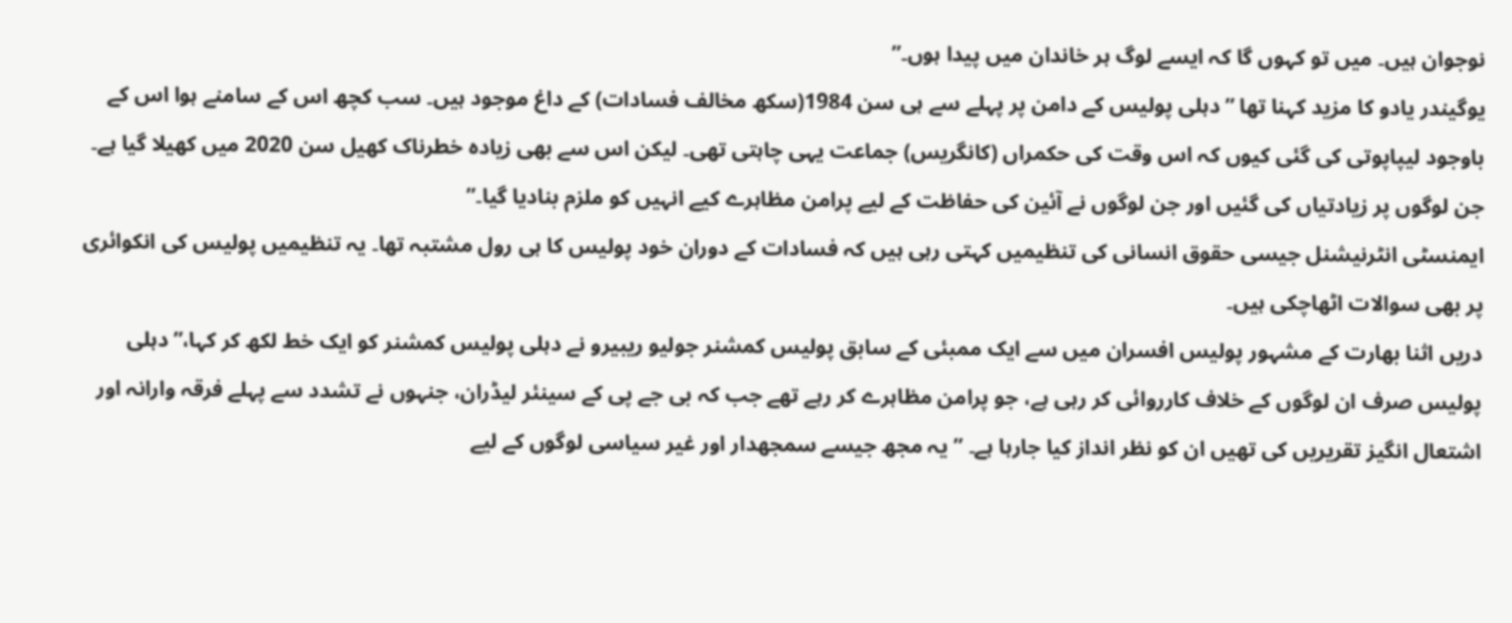نوجوان ہیں۔ میں تو کہوں گا کہ ایسے لوگ ہر خاندان میں پیدا ہوں۔”
یوگیندر یادو کا مزید کہنا تھا ”دہلی پولیس کے دامن پر پہلے سے ہی سن 1984(سکھ مخالف فسادات) کے داغ موجود ہیں۔ سب کچھ اس کے سامنے ہوا اس کے باوجود لیپاپوتی کی گئی کیوں کہ اس وقت کی حکمراں (کانگریس) جماعت یہی چاہتی تھی۔ لیکن اس سے بھی زیادہ خطرناک کھیل سن 2020 میں کھیلا گیا ہے۔ جن لوگوں پر زیادتیاں کی گئیں اور جن لوگوں نے آئین کی حفاظت کے لیے پرامن مظاہرے کیے انہیں کو ملزم بنادیا گیا۔”
ایمنسٹی انٹرنیشنل جیسی حقوق انسانی کی تنظیمیں کہتی رہی ہیں کہ فسادات کے دوران خود پولیس کا ہی رول مشتبہ تھا۔ یہ تنظیمیں پولیس کی انکوائری پر بھی سوالات اٹھاچکی ہیں۔
دریں اثنا بھارت کے مشہور پولیس افسران میں سے ایک ممبئی کے سابق پولیس کمشنر جولیو ریبیرو نے دہلی پولیس کمشنر کو ایک خط لکھ کر کہا،”دہلی پولیس صرف ان لوگوں کے خلاف کارروائی کر رہی ہے، جو پرامن مظاہرے کر رہے تھے جب کہ بی جے پی کے سینئر لیڈران، جنہوں نے تشدد سے پہلے فرقہ وارانہ اور اشتعال انگیز تقریریں کی تھیں ان کو نظر انداز کیا جارہا ہے۔ ”یہ مجھ جیسے سمجھدار اور غیر سیاسی لوگوں کے لیے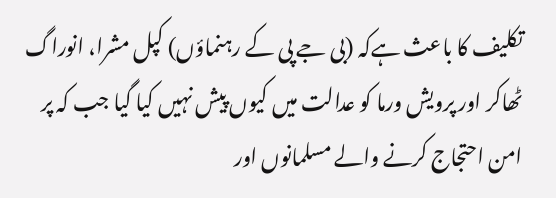تکلیف کا باعث ہےکہ (بی جے پی کے رہنماؤں) کپل مشرا، انوراگ ٹھاکر اور پرویش ورما کو عدالت میں کیوں پیش نہیں کیا گیا جب کہ پر امن احتجاج کرنے والے مسلمانوں اور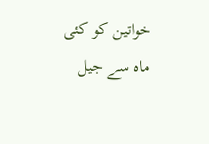خواتین کو کئی ماہ سے جیل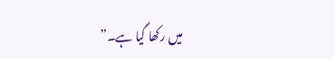میں رکھا گیا ہے۔”